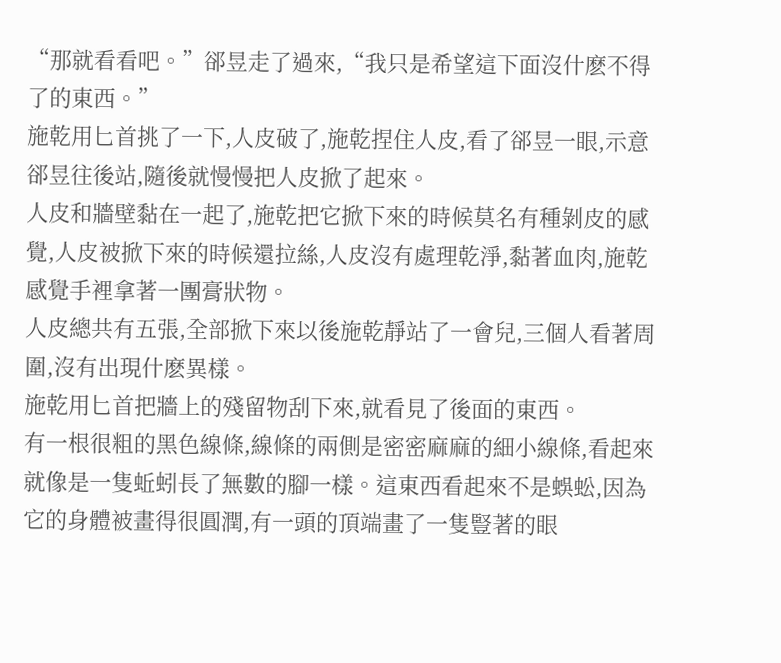“那就看看吧。”郤昱走了過來,“我只是希望這下面沒什麽不得了的東西。”
施乾用匕首挑了一下,人皮破了,施乾捏住人皮,看了郤昱一眼,示意郤昱往後站,隨後就慢慢把人皮掀了起來。
人皮和牆壁黏在一起了,施乾把它掀下來的時候莫名有種剝皮的感覺,人皮被掀下來的時候還拉絲,人皮沒有處理乾淨,黏著血肉,施乾感覺手裡拿著一團膏狀物。
人皮總共有五張,全部掀下來以後施乾靜站了一會兒,三個人看著周圍,沒有出現什麽異樣。
施乾用匕首把牆上的殘留物刮下來,就看見了後面的東西。
有一根很粗的黑色線條,線條的兩側是密密麻麻的細小線條,看起來就像是一隻蚯蚓長了無數的腳一樣。這東西看起來不是蜈蚣,因為它的身體被畫得很圓潤,有一頭的頂端畫了一隻豎著的眼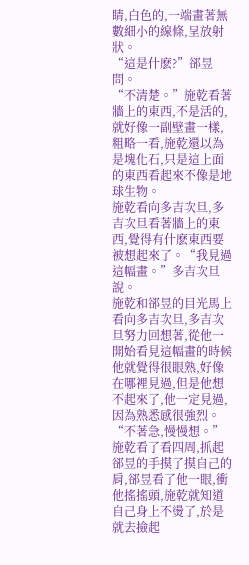睛,白色的,一端畫著無數細小的線條,呈放射狀。
“這是什麽?”郤昱問。
“不清楚。”施乾看著牆上的東西,不是活的,就好像一副壁畫一樣,粗略一看,施乾還以為是塊化石,只是這上面的東西看起來不像是地球生物。
施乾看向多吉次旦,多吉次旦看著牆上的東西,覺得有什麽東西要被想起來了。“我見過這幅畫。”多吉次旦說。
施乾和郤昱的目光馬上看向多吉次旦,多吉次旦努力回想著,從他一開始看見這幅畫的時候他就覺得很眼熟,好像在哪裡見過,但是他想不起來了,他一定見過,因為熟悉感很強烈。
“不著急,慢慢想。”施乾看了看四周,抓起郤昱的手摸了摸自己的肩,郤昱看了他一眼,衝他搖搖頭,施乾就知道自己身上不燙了,於是就去撿起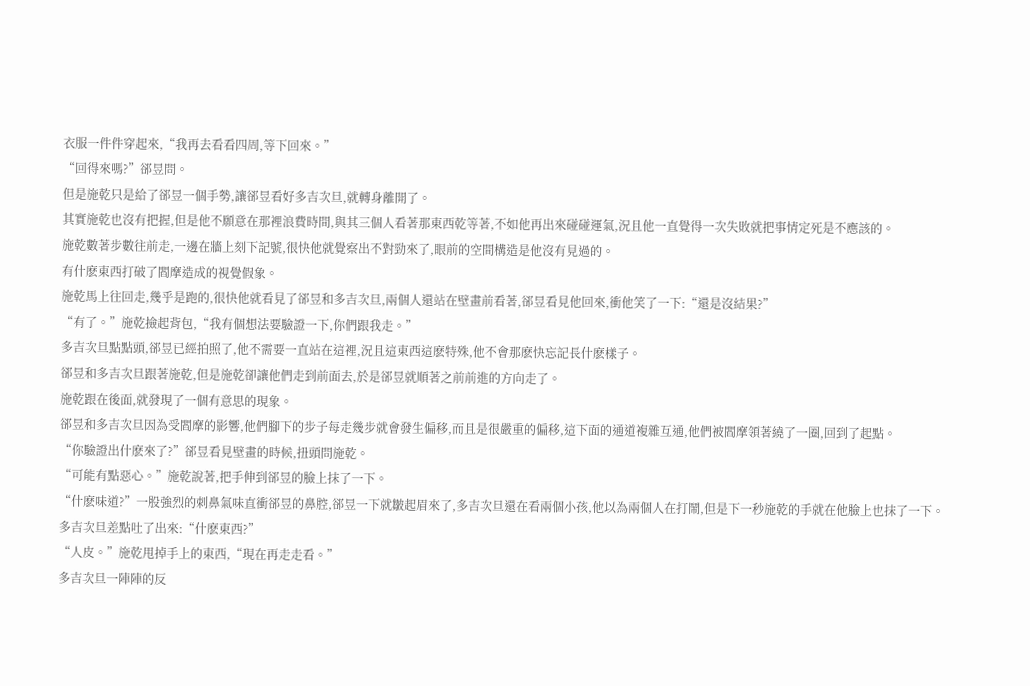衣服一件件穿起來,“我再去看看四周,等下回來。”
“回得來嗎?”郤昱問。
但是施乾只是給了郤昱一個手勢,讓郤昱看好多吉次旦,就轉身離開了。
其實施乾也沒有把握,但是他不願意在那裡浪費時間,與其三個人看著那東西乾等著,不如他再出來碰碰運氣,況且他一直覺得一次失敗就把事情定死是不應該的。
施乾數著步數往前走,一邊在牆上刻下記號,很快他就覺察出不對勁來了,眼前的空間構造是他沒有見過的。
有什麽東西打破了閻摩造成的視覺假象。
施乾馬上往回走,幾乎是跑的,很快他就看見了郤昱和多吉次旦,兩個人還站在壁畫前看著,郤昱看見他回來,衝他笑了一下:“還是沒結果?”
“有了。”施乾撿起背包,“我有個想法要驗證一下,你們跟我走。”
多吉次旦點點頭,郤昱已經拍照了,他不需要一直站在這裡,況且這東西這麽特殊,他不會那麽快忘記長什麽樣子。
郤昱和多吉次旦跟著施乾,但是施乾卻讓他們走到前面去,於是郤昱就順著之前前進的方向走了。
施乾跟在後面,就發現了一個有意思的現象。
郤昱和多吉次旦因為受閻摩的影響,他們腳下的步子每走幾步就會發生偏移,而且是很嚴重的偏移,這下面的通道複雜互通,他們被閻摩領著繞了一圈,回到了起點。
“你驗證出什麽來了?”郤昱看見壁畫的時候,扭頭問施乾。
“可能有點惡心。”施乾說著,把手伸到郤昱的臉上抹了一下。
“什麽味道?”一股強烈的刺鼻氣味直衝郤昱的鼻腔,郤昱一下就皺起眉來了,多吉次旦還在看兩個小孩,他以為兩個人在打鬧,但是下一秒施乾的手就在他臉上也抹了一下。
多吉次旦差點吐了出來:“什麽東西?”
“人皮。”施乾甩掉手上的東西,“現在再走走看。”
多吉次旦一陣陣的反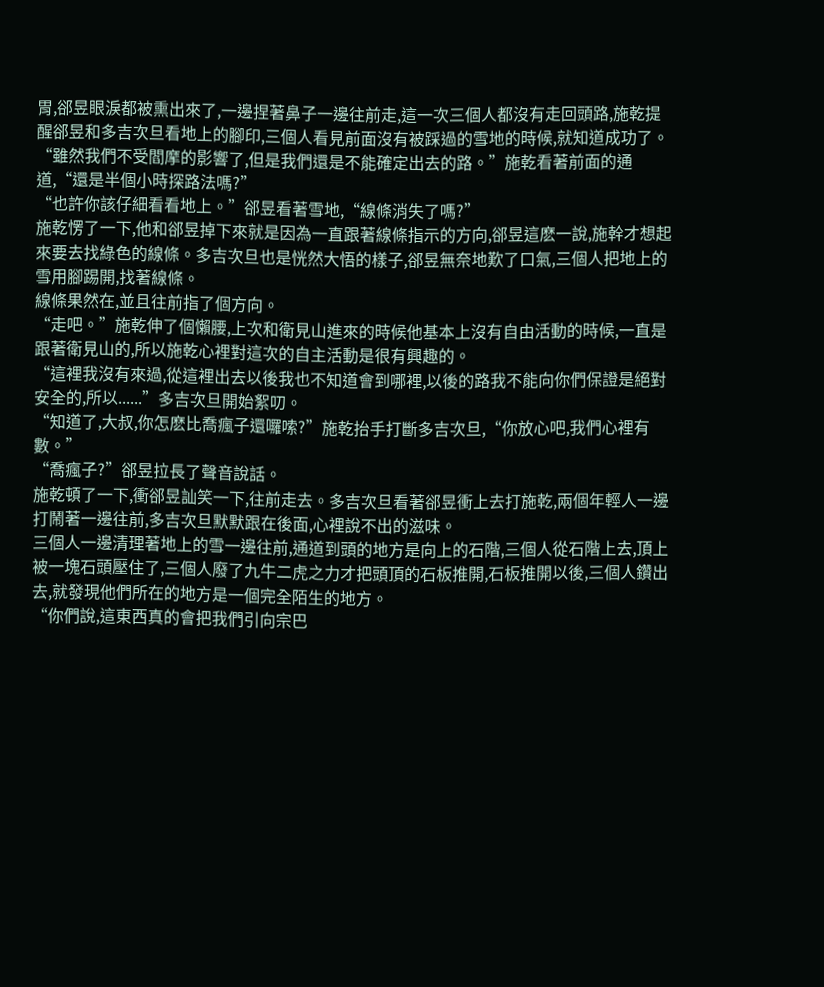胃,郤昱眼淚都被熏出來了,一邊捏著鼻子一邊往前走,這一次三個人都沒有走回頭路,施乾提醒郤昱和多吉次旦看地上的腳印,三個人看見前面沒有被踩過的雪地的時候,就知道成功了。
“雖然我們不受閻摩的影響了,但是我們還是不能確定出去的路。”施乾看著前面的通道,“還是半個小時探路法嗎?”
“也許你該仔細看看地上。”郤昱看著雪地,“線條消失了嗎?”
施乾愣了一下,他和郤昱掉下來就是因為一直跟著線條指示的方向,郤昱這麽一說,施幹才想起來要去找綠色的線條。多吉次旦也是恍然大悟的樣子,郤昱無奈地歎了口氣,三個人把地上的雪用腳踢開,找著線條。
線條果然在,並且往前指了個方向。
“走吧。”施乾伸了個懶腰,上次和衛見山進來的時候他基本上沒有自由活動的時候,一直是跟著衛見山的,所以施乾心裡對這次的自主活動是很有興趣的。
“這裡我沒有來過,從這裡出去以後我也不知道會到哪裡,以後的路我不能向你們保證是絕對安全的,所以......”多吉次旦開始絮叨。
“知道了,大叔,你怎麽比喬瘋子還囉嗦?”施乾抬手打斷多吉次旦,“你放心吧,我們心裡有數。”
“喬瘋子?”郤昱拉長了聲音說話。
施乾頓了一下,衝郤昱訕笑一下,往前走去。多吉次旦看著郤昱衝上去打施乾,兩個年輕人一邊打鬧著一邊往前,多吉次旦默默跟在後面,心裡說不出的滋味。
三個人一邊清理著地上的雪一邊往前,通道到頭的地方是向上的石階,三個人從石階上去,頂上被一塊石頭壓住了,三個人廢了九牛二虎之力才把頭頂的石板推開,石板推開以後,三個人鑽出去,就發現他們所在的地方是一個完全陌生的地方。
“你們說,這東西真的會把我們引向宗巴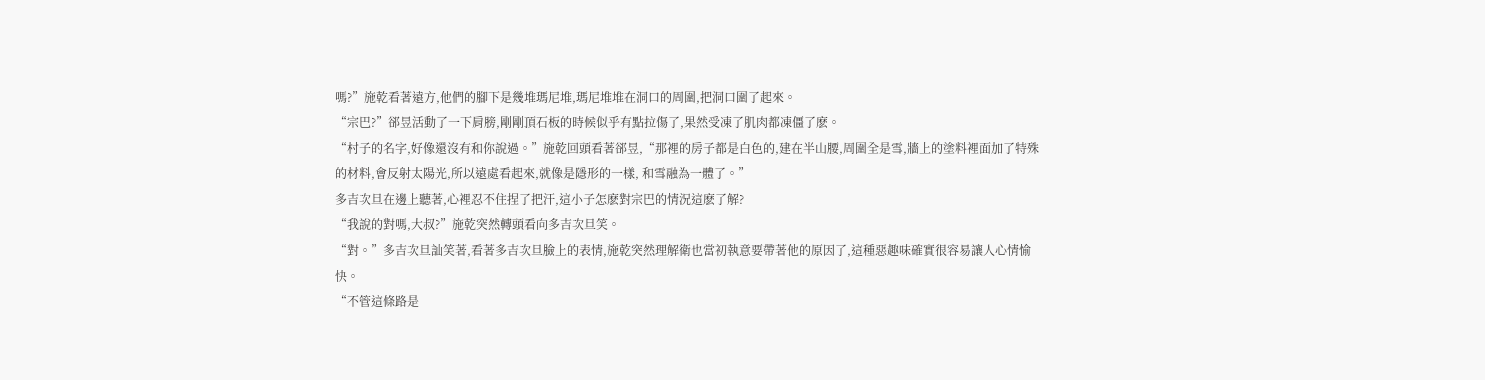嗎?”施乾看著遠方,他們的腳下是幾堆瑪尼堆,瑪尼堆堆在洞口的周圍,把洞口圍了起來。
“宗巴?”郤昱活動了一下肩膀,剛剛頂石板的時候似乎有點拉傷了,果然受凍了肌肉都凍僵了麽。
“村子的名字,好像還沒有和你說過。”施乾回頭看著郤昱,“那裡的房子都是白色的,建在半山腰,周圍全是雪,牆上的塗料裡面加了特殊的材料,會反射太陽光,所以遠處看起來,就像是隱形的一樣, 和雪融為一體了。”
多吉次旦在邊上聽著,心裡忍不住捏了把汗,這小子怎麽對宗巴的情況這麽了解?
“我說的對嗎,大叔?”施乾突然轉頭看向多吉次旦笑。
“對。”多吉次旦訕笑著,看著多吉次旦臉上的表情,施乾突然理解衛也當初執意要帶著他的原因了,這種惡趣味確實很容易讓人心情愉快。
“不管這條路是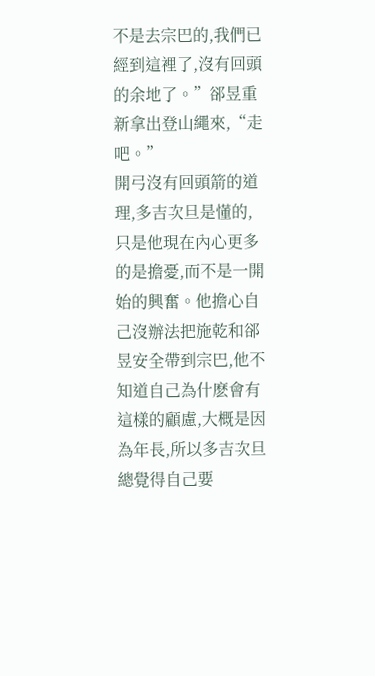不是去宗巴的,我們已經到這裡了,沒有回頭的余地了。”郤昱重新拿出登山繩來,“走吧。”
開弓沒有回頭箭的道理,多吉次旦是懂的,只是他現在內心更多的是擔憂,而不是一開始的興奮。他擔心自己沒辦法把施乾和郤昱安全帶到宗巴,他不知道自己為什麽會有這樣的顧慮,大概是因為年長,所以多吉次旦總覺得自己要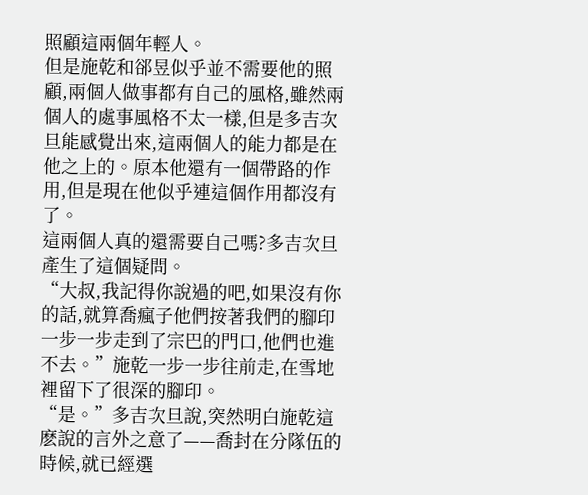照顧這兩個年輕人。
但是施乾和郤昱似乎並不需要他的照顧,兩個人做事都有自己的風格,雖然兩個人的處事風格不太一樣,但是多吉次旦能感覺出來,這兩個人的能力都是在他之上的。原本他還有一個帶路的作用,但是現在他似乎連這個作用都沒有了。
這兩個人真的還需要自己嗎?多吉次旦產生了這個疑問。
“大叔,我記得你說過的吧,如果沒有你的話,就算喬瘋子他們按著我們的腳印一步一步走到了宗巴的門口,他們也進不去。”施乾一步一步往前走,在雪地裡留下了很深的腳印。
“是。”多吉次旦說,突然明白施乾這麽說的言外之意了——喬封在分隊伍的時候,就已經選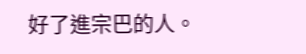好了進宗巴的人。